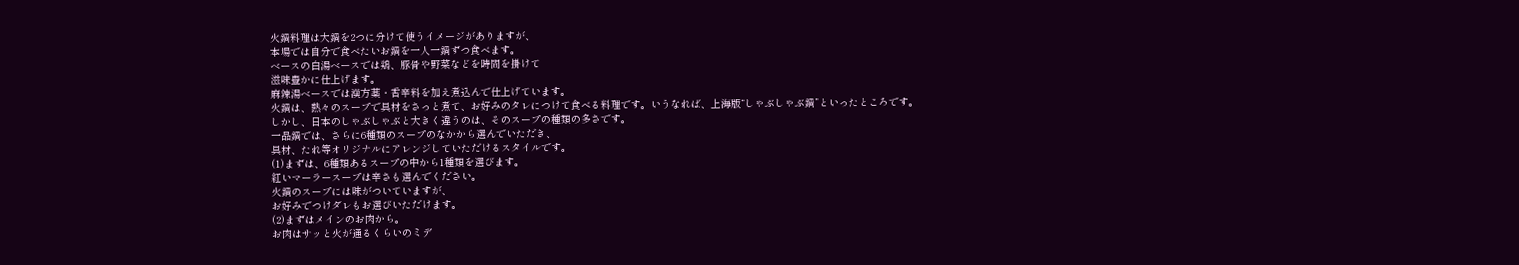火鍋料理は大鍋を2つに分けて使うイメージがありますが、
本場では自分で食べたいお鍋を一人一鍋ずつ食べます。
ベースの白湯ベースでは鶏、豚骨や野菜などを時間を掛けて
滋味豊かに仕上げます。
麻辣湯ベースでは漢方薬・香辛料を加え煮込んで仕上げています。
火鍋は、熱々のスープで具材をさっと煮て、お好みのタレにつけて食べる料理です。いうなれば、上海版“しゃぶしゃぶ鍋”といったところです。
しかし、日本のしゃぶしゃぶと大きく違うのは、そのスープの種類の多さです。
一品鍋では、さらに6種類のスープのなかから選んでいただき、
具材、たれ等オリジナルにアレンジしていただけるスタイルです。
(1)まずは、6種類あるスープの中から1種類を選びます。
紅いマーラースープは辛さも選んでください。
火鍋のスープには味がついていますが、
お好みでつけダレもお選びいただけます。
(2)まずはメインのお肉から。
お肉はサッと火が通るくらいのミデ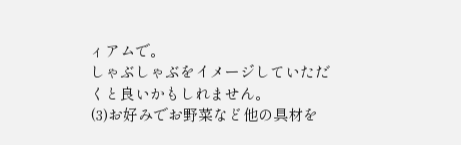ィアムで。
しゃぶしゃぶをイメージしていただくと良いかもしれません。
(3)お好みでお野菜など他の具材を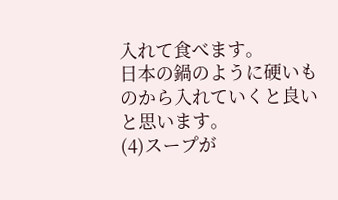入れて食べます。
日本の鍋のように硬いものから入れていくと良いと思います。
(4)スープが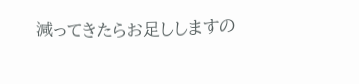減ってきたらお足ししますの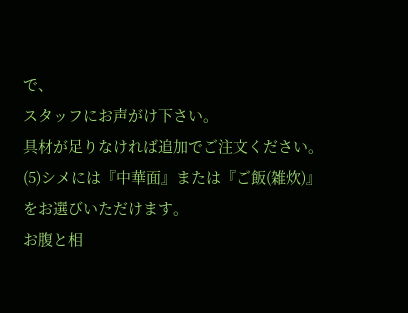で、
スタッフにお声がけ下さい。
具材が足りなければ追加でご注文ください。
(5)シメには『中華面』または『ご飯(雑炊)』をお選びいただけます。
お腹と相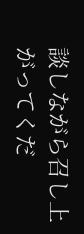談しながら召し上がってくだ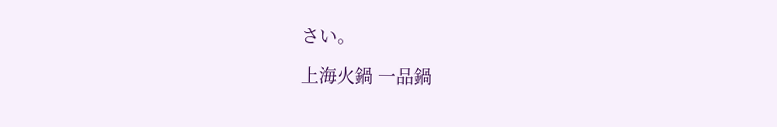さい。

上海火鍋 一品鍋